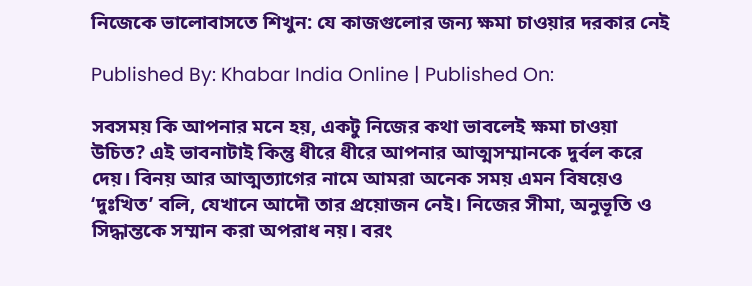নিজেকে ভালোবাসতে শিখুন: যে কাজগুলোর জন্য ক্ষমা চাওয়ার দরকার নেই

Published By: Khabar India Online | Published On:

সবসময় কি আপনার মনে হয়, একটু নিজের কথা ভাবলেই ক্ষমা চাওয়া উচিত? এই ভাবনাটাই কিন্তু ধীরে ধীরে আপনার আত্মসম্মানকে দুর্বল করে দেয়। বিনয় আর আত্মত্যাগের নামে আমরা অনেক সময় এমন বিষয়েও ‘দুঃখিত’ বলি, যেখানে আদৌ তার প্রয়োজন নেই। নিজের সীমা, অনুভূতি ও সিদ্ধান্তকে সম্মান করা অপরাধ নয়। বরং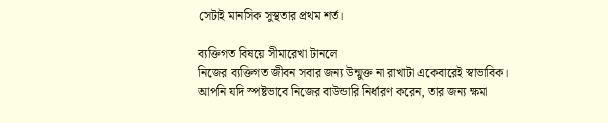সেটাই মানসিক সুস্থতার প্রথম শর্ত।

ব্যক্তিগত বিষয়ে সীমারেখা টানলে
নিজের ব্যক্তিগত জীবন সবার জন্য উন্মুক্ত না রাখাটা একেবারেই স্বাভাবিক। আপনি যদি স্পষ্টভাবে নিজের বাউন্ডারি নির্ধারণ করেন, তার জন্য ক্ষমা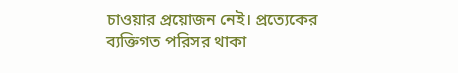চাওয়ার প্রয়োজন নেই। প্রত্যেকের ব্যক্তিগত পরিসর থাকা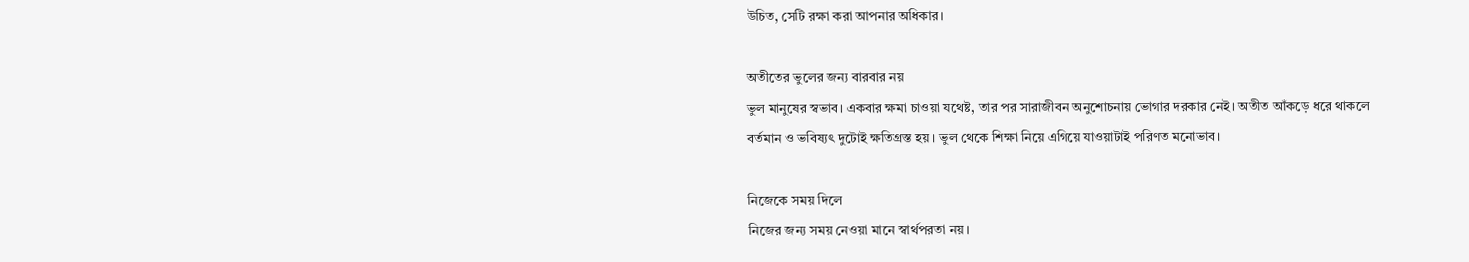উচিত, সেটি রক্ষা করা আপনার অধিকার।

অতীতের ভুলের জন্য বারবার নয়
ভুল মানুষের স্বভাব। একবার ক্ষমা চাওয়া যথেষ্ট, তার পর সারাজীবন অনুশোচনায় ভোগার দরকার নেই। অতীত আঁকড়ে ধরে থাকলে বর্তমান ও ভবিষ্যৎ দুটোই ক্ষতিগ্রস্ত হয়। ভুল থেকে শিক্ষা নিয়ে এগিয়ে যাওয়াটাই পরিণত মনোভাব।

নিজেকে সময় দিলে
নিজের জন্য সময় নেওয়া মানে স্বার্থপরতা নয়।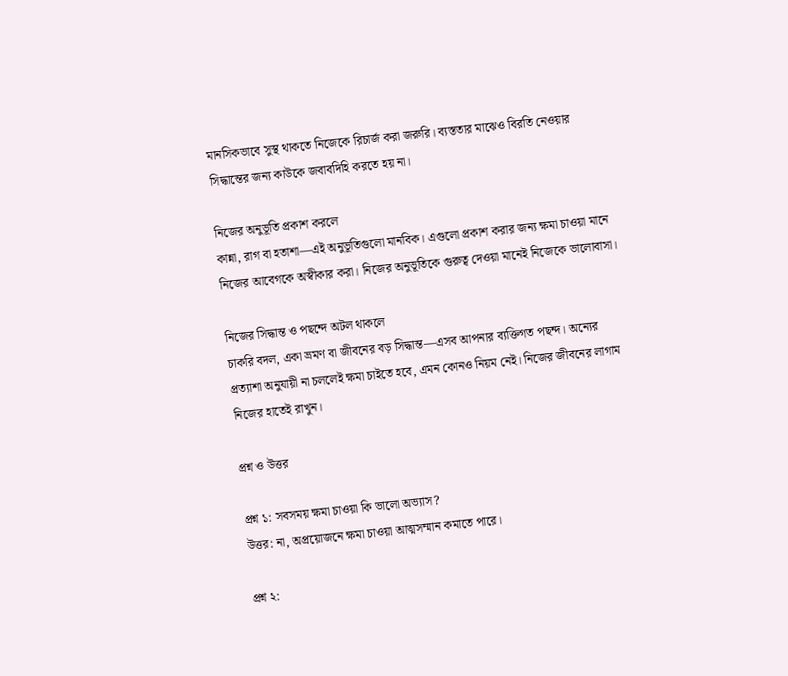মানসিকভাবে সুস্থ থাকতে নিজেকে রিচার্জ করা জরুরি। ব্যস্ততার মাঝেও বিরতি নেওয়ার সিদ্ধান্তের জন্য কাউকে জবাবদিহি করতে হয় না।

নিজের অনুভূতি প্রকাশ করলে
কান্না, রাগ বা হতাশা—এই অনুভূতিগুলো মানবিক। এগুলো প্রকাশ করার জন্য ক্ষমা চাওয়া মানে নিজের আবেগকে অস্বীকার করা। নিজের অনুভূতিকে গুরুত্ব দেওয়া মানেই নিজেকে ভালোবাসা।

নিজের সিদ্ধান্ত ও পছন্দে অটল থাকলে
চাকরি বদল, একা ভ্রমণ বা জীবনের বড় সিদ্ধান্ত—এসব আপনার ব্যক্তিগত পছন্দ। অন্যের প্রত্যাশা অনুযায়ী না চললেই ক্ষমা চাইতে হবে, এমন কোনও নিয়ম নেই। নিজের জীবনের লাগাম নিজের হাতেই রাখুন।

প্রশ্ন ও উত্তর

প্রশ্ন ১: সবসময় ক্ষমা চাওয়া কি ভালো অভ্যাস?
উত্তর: না, অপ্রয়োজনে ক্ষমা চাওয়া আত্মসম্মান কমাতে পারে।

প্রশ্ন ২: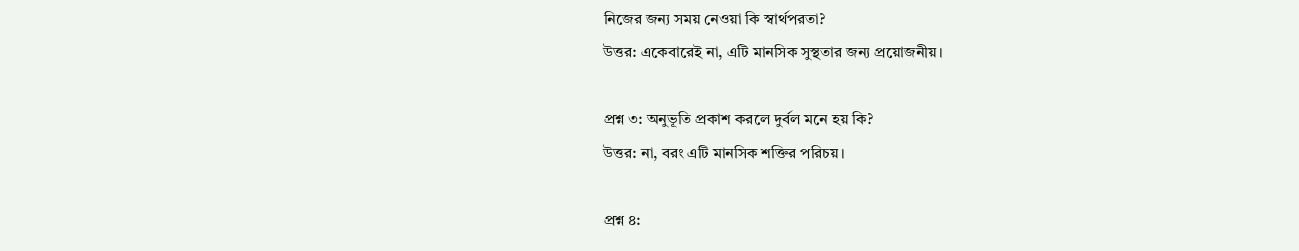নিজের জন্য সময় নেওয়া কি স্বার্থপরতা?
উত্তর: একেবারেই না, এটি মানসিক সুস্থতার জন্য প্রয়োজনীয়।

প্রশ্ন ৩: অনুভূতি প্রকাশ করলে দুর্বল মনে হয় কি?
উত্তর: না, বরং এটি মানসিক শক্তির পরিচয়।

প্রশ্ন ৪: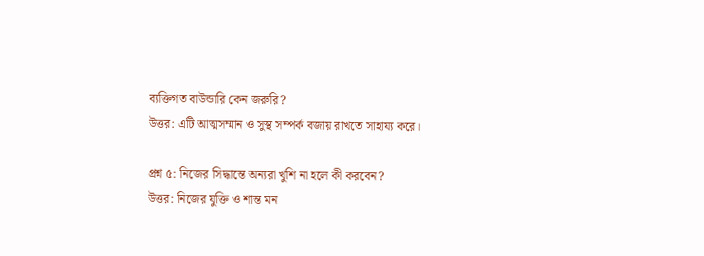ব্যক্তিগত বাউন্ডারি কেন জরুরি?
উত্তর: এটি আত্মসম্মান ও সুস্থ সম্পর্ক বজায় রাখতে সাহায্য করে।

প্রশ্ন ৫: নিজের সিদ্ধান্তে অন্যরা খুশি না হলে কী করবেন?
উত্তর: নিজের যুক্তি ও শান্ত মন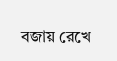বজায় রেখে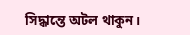সিদ্ধান্তে অটল থাকুন।